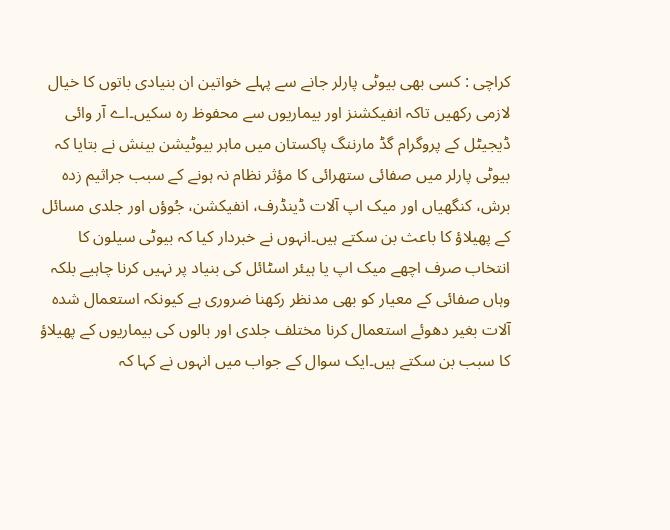کراچی : کسی بھی بیوٹی پارلر جانے سے پہلے خواتین ان بنیادی باتوں کا خیال لازمی رکھیں تاکہ انفیکشنز اور بیماریوں سے محفوظ رہ سکیں۔اے آر وائی ڈیجیٹل کے پروگرام گڈ مارننگ پاکستان میں ماہر بیوٹیشن بینش نے بتایا کہ بیوٹی پارلر میں صفائی ستھرائی کا مؤثر نظام نہ ہونے کے سبب جراثیم زدہ برش، کنگھیاں اور میک اپ آلات ڈینڈرف، انفیکشن، جُوؤں اور جلدی مسائل کے پھیلاؤ کا باعث بن سکتے ہیں۔انہوں نے خبردار کیا کہ بیوٹی سیلون کا انتخاب صرف اچھے میک اپ یا ہیئر اسٹائل کی بنیاد پر نہیں کرنا چاہیے بلکہ وہاں صفائی کے معیار کو بھی مدنظر رکھنا ضروری ہے کیونکہ استعمال شدہ آلات بغیر دھوئے استعمال کرنا مختلف جلدی اور بالوں کی بیماریوں کے پھیلاؤ کا سبب بن سکتے ہیں۔ایک سوال کے جواب میں انہوں نے کہا کہ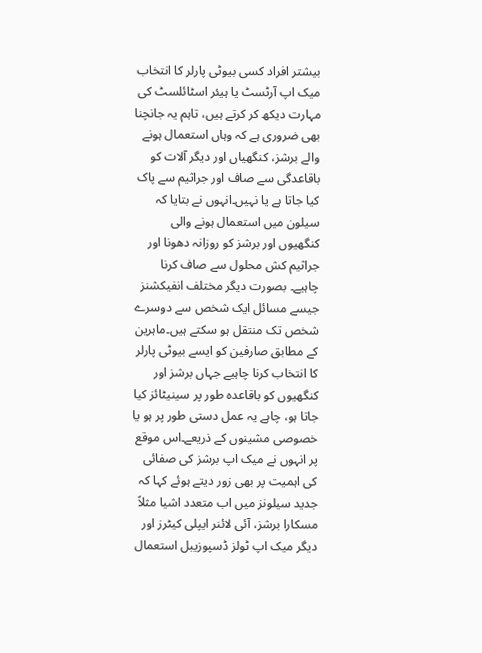بیشتر افراد کسی بیوٹی پارلر کا انتخاب میک اپ آرٹسٹ یا ہیئر اسٹائلسٹ کی مہارت دیکھ کر کرتے ہیں، تاہم یہ جانچنا بھی ضروری ہے کہ وہاں استعمال ہونے والے برشز، کنگھیاں اور دیگر آلات کو باقاعدگی سے صاف اور جراثیم سے پاک کیا جاتا ہے یا نہیں۔انہوں نے بتایا کہ سیلون میں استعمال ہونے والی کنگھیوں اور برشز کو روزانہ دھونا اور جراثیم کش محلول سے صاف کرنا چاہیے۔ بصورت دیگر مختلف انفیکشنز جیسے مسائل ایک شخص سے دوسرے شخص تک منتقل ہو سکتے ہیں۔ماہرین کے مطابق صارفین کو ایسے بیوٹی پارلر کا انتخاب کرنا چاہیے جہاں برشز اور کنگھیوں کو باقاعدہ طور پر سینیٹائز کیا جاتا ہو، چاہے یہ عمل دستی طور پر ہو یا خصوصی مشینوں کے ذریعے۔اس موقع پر انہوں نے میک اپ برشز کی صفائی کی اہمیت پر بھی زور دیتے ہوئے کہا کہ جدید سیلونز میں اب متعدد اشیا مثلاً مسکارا برشز، آئی لائنر ایپلی کیٹرز اور دیگر میک اپ ٹولز ڈسپوزیبل استعمال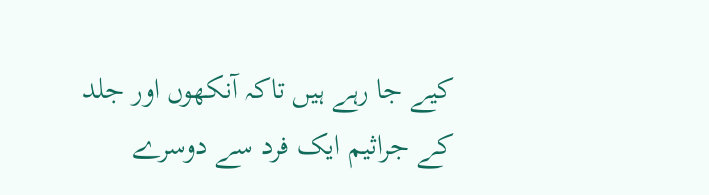کیے جا رہے ہیں تاکہ آنکھوں اور جلد کے جراثیم ایک فرد سے دوسرے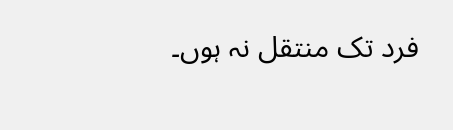فرد تک منتقل نہ ہوں۔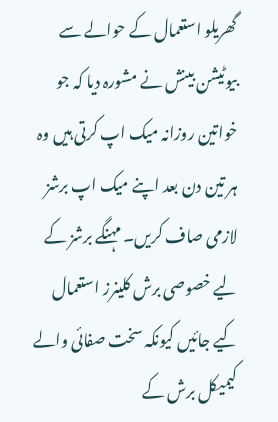گھریلو استعمال کے حوالے سے بیوٹیشن بینش نے مشورہ دیا کہ جو خواتین روزانہ میک اپ کرتی ہیں وہ ہر تین دن بعد اپنے میک اپ برشز لازمی صاف کریں۔ مہنگے برشز کے لیے خصوصی برش کلینرز استعمال کیے جائیں کیونکہ سخت صفائی والے کیمیکل برش کے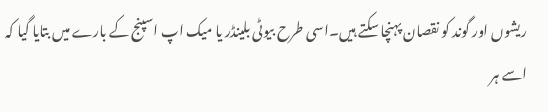ریشوں اور گوند کو نقصان پہنچا سکتے ہیں۔اسی طرح بیوٹی بلینڈر یا میک اپ اسپنج کے بارے میں بتایا گیا کہ اسے ہر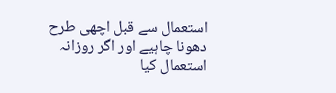استعمال سے قبل اچھی طرح دھونا چاہیے اور اگر روزانہ استعمال کیا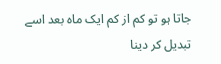جاتا ہو تو کم از کم ایک ماہ بعد اسے تبدیل کر دینا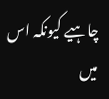چاہیے کیونکہ اس میں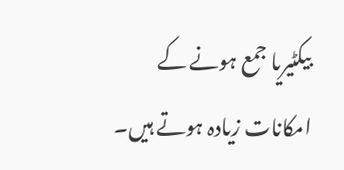بیکٹیریا جمع ہونے کے امکانات زیادہ ہوتے ہیں۔